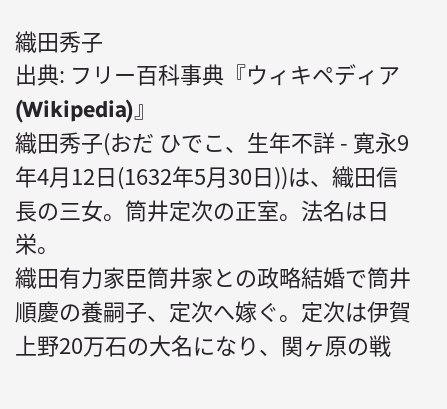織田秀子
出典: フリー百科事典『ウィキペディア(Wikipedia)』
織田秀子(おだ ひでこ、生年不詳 - 寛永9年4月12日(1632年5月30日))は、織田信長の三女。筒井定次の正室。法名は日栄。
織田有力家臣筒井家との政略結婚で筒井順慶の養嗣子、定次へ嫁ぐ。定次は伊賀上野20万石の大名になり、関ヶ原の戦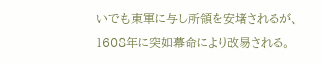いでも東軍に与し所領を安堵されるが、1608年に突如幕命により改易される。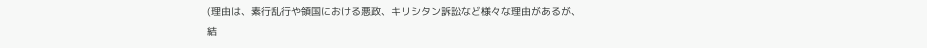(理由は、素行乱行や領国における悪政、キリシタン訴訟など様々な理由があるが、結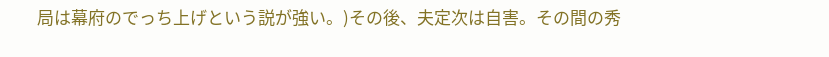局は幕府のでっち上げという説が強い。)その後、夫定次は自害。その間の秀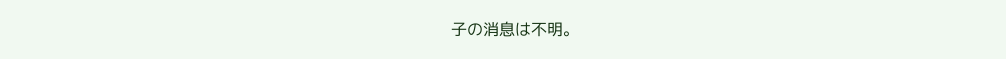子の消息は不明。